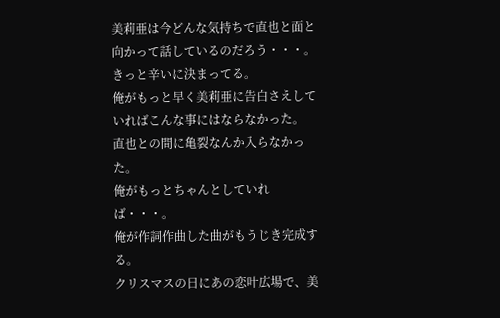美莉亜は今どんな気持ちで直也と面と向かって話しているのだろう・・・。
きっと辛いに決まってる。
俺がもっと早く美莉亜に告白さえしていればこんな事にはならなかった。
直也との間に亀裂なんか入らなかった。
俺がもっとちゃんとしていれば・・・。
俺が作詞作曲した曲がもうじき完成する。
クリスマスの日にあの恋叶広場で、美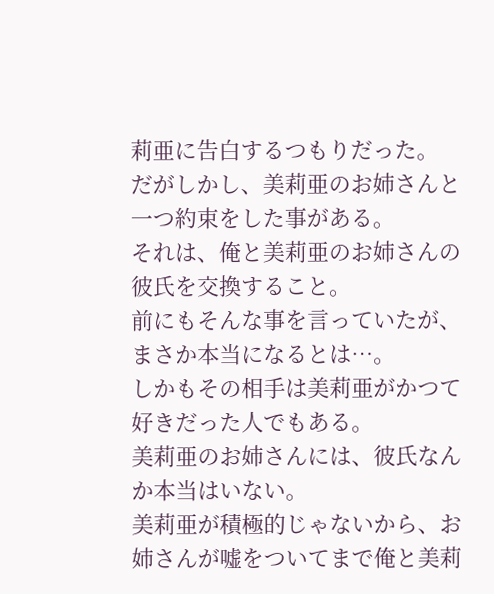莉亜に告白するつもりだった。
だがしかし、美莉亜のお姉さんと一つ約束をした事がある。
それは、俺と美莉亜のお姉さんの彼氏を交換すること。
前にもそんな事を言っていたが、まさか本当になるとは…。
しかもその相手は美莉亜がかつて好きだった人でもある。
美莉亜のお姉さんには、彼氏なんか本当はいない。
美莉亜が積極的じゃないから、お姉さんが嘘をついてまで俺と美莉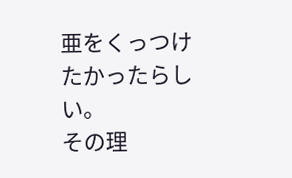亜をくっつけたかったらしい。
その理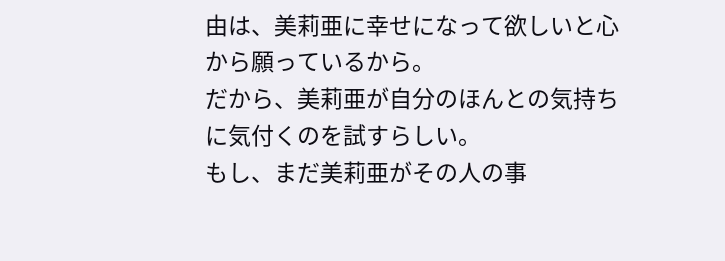由は、美莉亜に幸せになって欲しいと心から願っているから。
だから、美莉亜が自分のほんとの気持ちに気付くのを試すらしい。
もし、まだ美莉亜がその人の事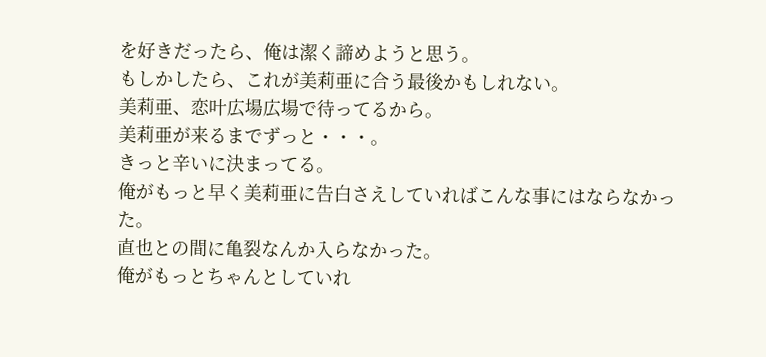を好きだったら、俺は潔く諦めようと思う。
もしかしたら、これが美莉亜に合う最後かもしれない。
美莉亜、恋叶広場広場で待ってるから。
美莉亜が来るまでずっと・・・。
きっと辛いに決まってる。
俺がもっと早く美莉亜に告白さえしていればこんな事にはならなかった。
直也との間に亀裂なんか入らなかった。
俺がもっとちゃんとしていれ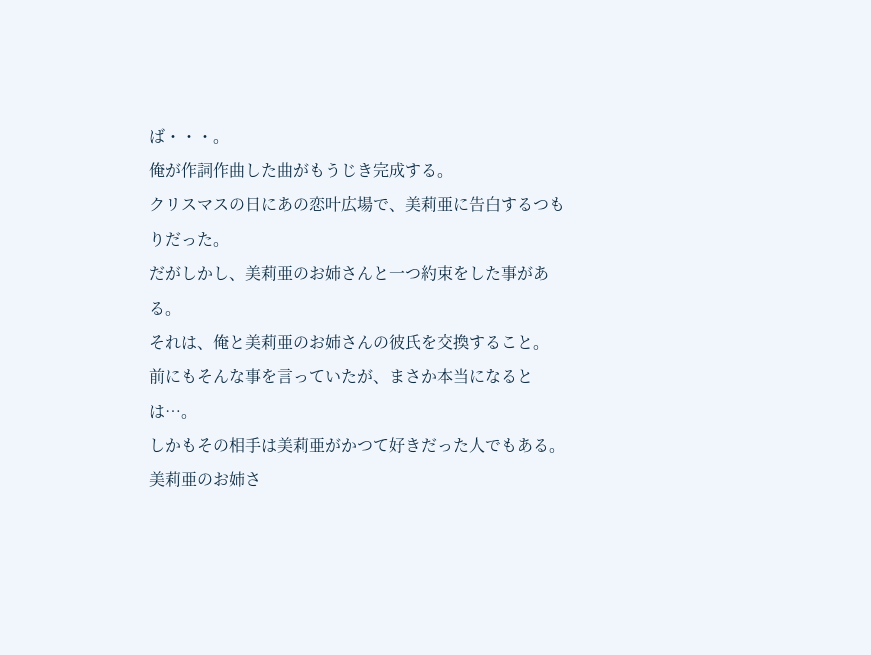ば・・・。
俺が作詞作曲した曲がもうじき完成する。
クリスマスの日にあの恋叶広場で、美莉亜に告白するつもりだった。
だがしかし、美莉亜のお姉さんと一つ約束をした事がある。
それは、俺と美莉亜のお姉さんの彼氏を交換すること。
前にもそんな事を言っていたが、まさか本当になるとは…。
しかもその相手は美莉亜がかつて好きだった人でもある。
美莉亜のお姉さ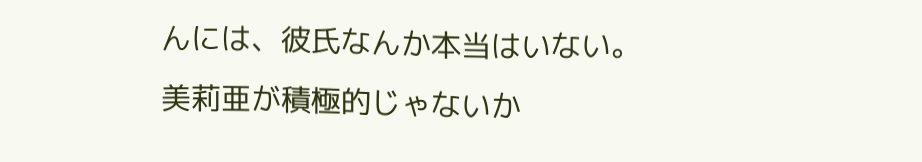んには、彼氏なんか本当はいない。
美莉亜が積極的じゃないか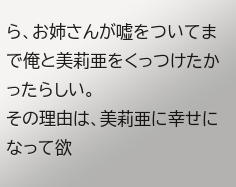ら、お姉さんが嘘をついてまで俺と美莉亜をくっつけたかったらしい。
その理由は、美莉亜に幸せになって欲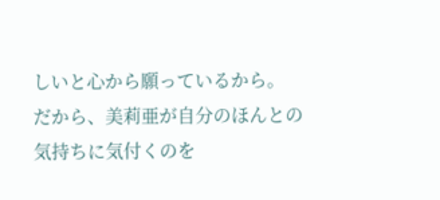しいと心から願っているから。
だから、美莉亜が自分のほんとの気持ちに気付くのを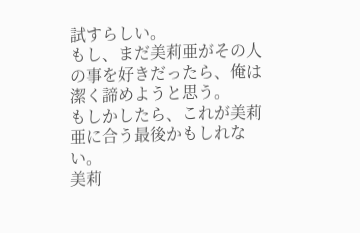試すらしい。
もし、まだ美莉亜がその人の事を好きだったら、俺は潔く諦めようと思う。
もしかしたら、これが美莉亜に合う最後かもしれない。
美莉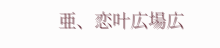亜、恋叶広場広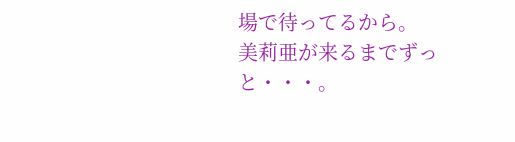場で待ってるから。
美莉亜が来るまでずっと・・・。